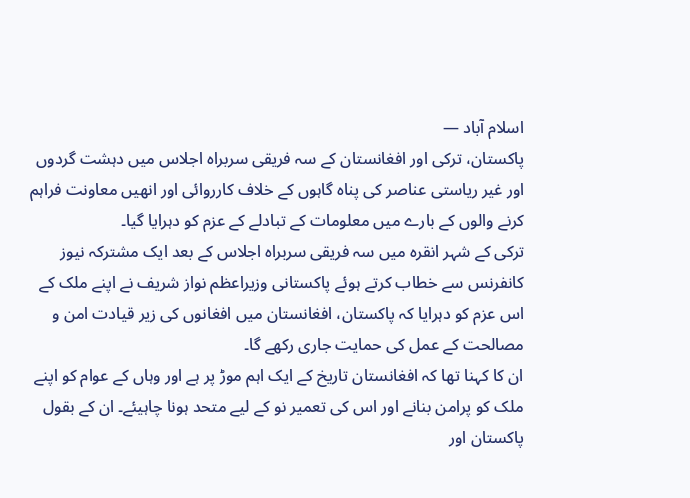اسلام آباد —
پاکستان، ترکی اور افغانستان کے سہ فریقی سربراہ اجلاس میں دہشت گردوں اور غیر ریاستی عناصر کی پناہ گاہوں کے خلاف کارروائی اور انھیں معاونت فراہم کرنے والوں کے بارے میں معلومات کے تبادلے کے عزم کو دہرایا گیا۔
ترکی کے شہر انقرہ میں سہ فریقی سربراہ اجلاس کے بعد ایک مشترکہ نیوز کانفرنس سے خطاب کرتے ہوئے پاکستانی وزیراعظم نواز شریف نے اپنے ملک کے اس عزم کو دہرایا کہ پاکستان، افغانستان میں افغانوں کی زیر قیادت امن و مصالحت کے عمل کی حمایت جاری رکھے گا۔
ان کا کہنا تھا کہ افغانستان تاریخ کے ایک اہم موڑ پر ہے اور وہاں کے عوام کو اپنے ملک کو پرامن بنانے اور اس کی تعمیر نو کے لیے متحد ہونا چاہیئے۔ ان کے بقول پاکستان اور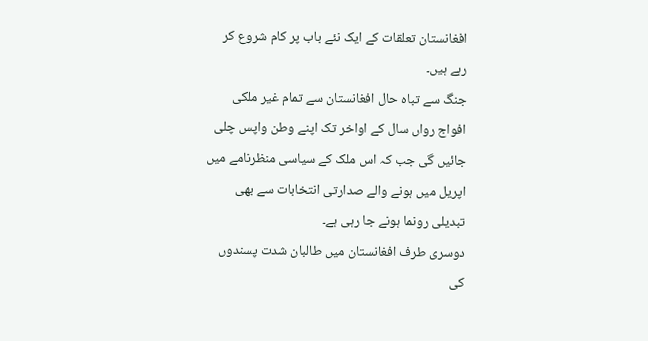افغانستان تعلقات کے ایک نئے باب پر کام شروع کر رہے ہیں۔
جنگ سے تباہ حال افغانستان سے تمام غیر ملکی افواج رواں سال کے اواخر تک اپنے وطن واپس چلی جائیں گی جب کہ اس ملک کے سیاسی منظرنامے میں اپریل میں ہونے والے صدارتی انتخابات سے بھی تبدیلی رونما ہونے جا رہی ہے۔
دوسری طرف افغانستان میں طالبان شدت پسندوں کی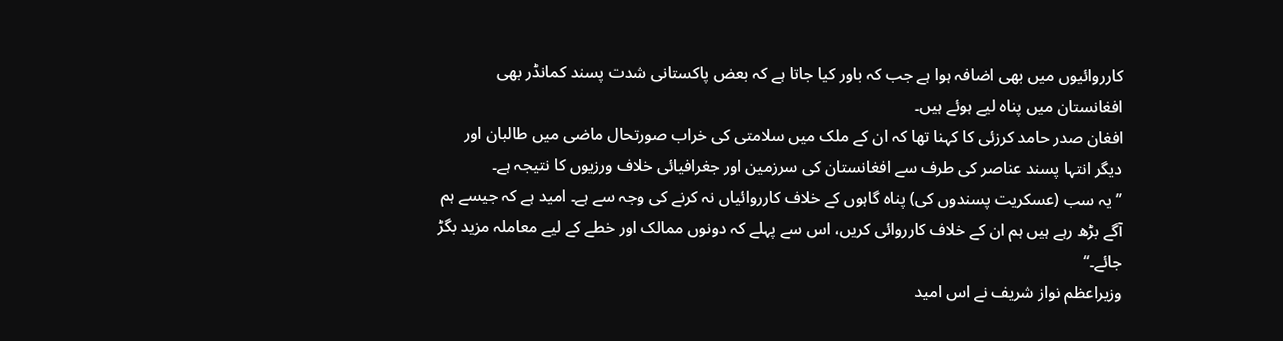کارروائیوں میں بھی اضافہ ہوا ہے جب کہ باور کیا جاتا ہے کہ بعض پاکستانی شدت پسند کمانڈر بھی افغانستان میں پناہ لیے ہوئے ہیں۔
افغان صدر حامد کرزئی کا کہنا تھا کہ ان کے ملک میں سلامتی کی خراب صورتحال ماضی میں طالبان اور دیگر انتہا پسند عناصر کی طرف سے افغانستان کی سرزمین اور جغرافیائی خلاف ورزیوں کا نتیجہ ہے۔
’’ یہ سب (عسکریت پسندوں کی) پناہ گاہوں کے خلاف کارروائیاں نہ کرنے کی وجہ سے ہے۔ امید ہے کہ جیسے ہم آگے بڑھ رہے ہیں ہم ان کے خلاف کارروائی کریں، اس سے پہلے کہ دونوں ممالک اور خطے کے لیے معاملہ مزید بگڑ جائے۔‘‘
وزیراعظم نواز شریف نے اس امید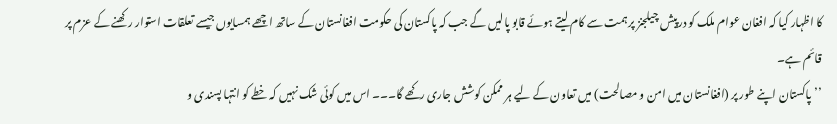کا اظہار کیا کہ افغان عوام ملک کو درپیش چیلجنز پر ہمت سے کام لیتے ہوئے قابو پالیں گے جب کہ پاکستان کی حکومت افغانستان کے ساتھ اچھے ہمسایوں جیسے تعلقات استوار رکھنے کے عزم پر قائم ہے۔
’’پاکستان اپنے طور پر (افغانستان میں امن و مصالحت) میں تعاون کے لیے ہر ممکن کوشش جاری رکھے گا۔۔۔ اس میں کوئی شک نہیں کہ خطے کو انتہا پسندی و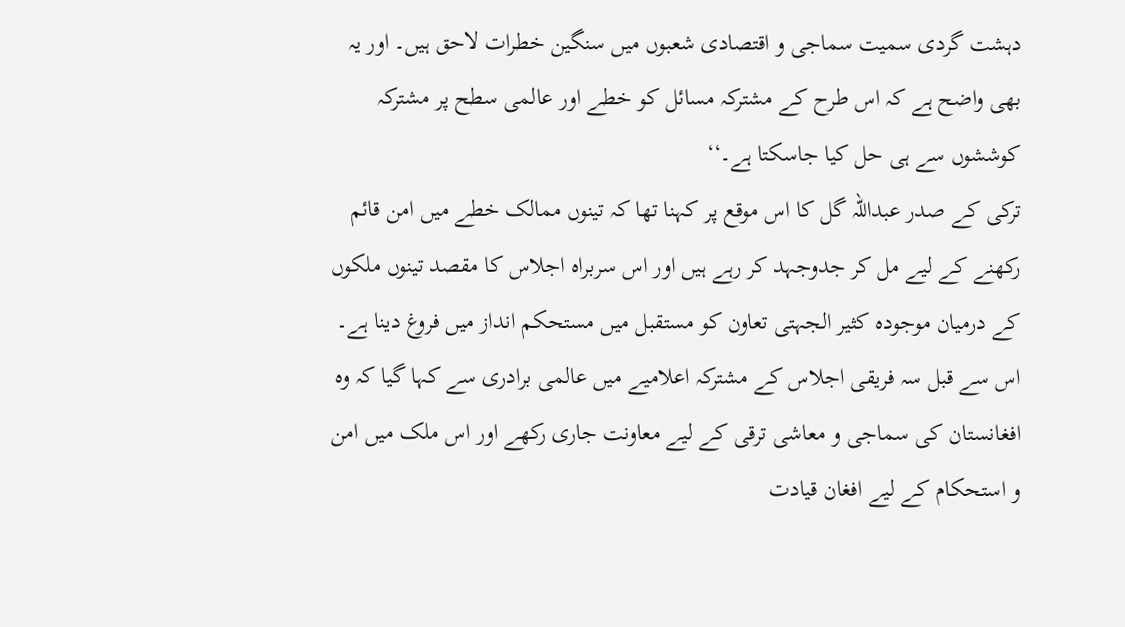دہشت گردی سمیت سماجی و اقتصادی شعبوں میں سنگین خطرات لاحق ہیں۔ اور یہ بھی واضح ہے کہ اس طرح کے مشترکہ مسائل کو خطے اور عالمی سطح پر مشترکہ کوششوں سے ہی حل کیا جاسکتا ہے۔‘‘
ترکی کے صدر عبداللہ گل کا اس موقع پر کہنا تھا کہ تینوں ممالک خطے میں امن قائم رکھنے کے لیے مل کر جدوجہد کر رہے ہیں اور اس سربراہ اجلاس کا مقصد تینوں ملکوں کے درمیان موجودہ کثیر الجہتی تعاون کو مستقبل میں مستحکم انداز میں فروغ دینا ہے۔
اس سے قبل سہ فریقی اجلاس کے مشترکہ اعلامیے میں عالمی برادری سے کہا گیا کہ وہ افغانستان کی سماجی و معاشی ترقی کے لیے معاونت جاری رکھے اور اس ملک میں امن و استحکام کے لیے افغان قیادت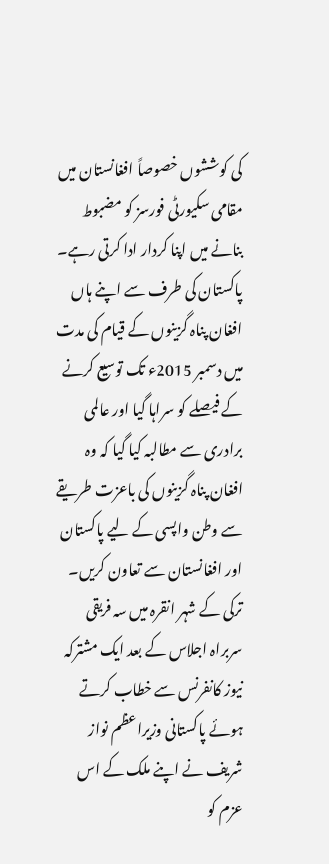کی کوششوں خصوصاً افغانستان میں مقامی سکیورٹی فورسز کو مضبوط بنانے میں اپنا کردار ادا کرتی رہے۔
پاکستان کی طرف سے اپنے ہاں افغان پناہ گزینوں کے قیام کی مدت میں دسمبر 2015ء تک توسیع کرنے کے فیصلے کو سراہا گیا اور عالمی برادری سے مطالبہ کیا گیا کہ وہ افغان پناہ گزینوں کی باعزت طریقے سے وطن واپسی کے لیے پاکستان اور افغانستان سے تعاون کریں۔
ترکی کے شہر انقرہ میں سہ فریقی سربراہ اجلاس کے بعد ایک مشترکہ نیوز کانفرنس سے خطاب کرتے ہوئے پاکستانی وزیراعظم نواز شریف نے اپنے ملک کے اس عزم کو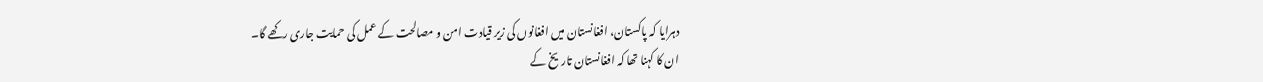دہرایا کہ پاکستان، افغانستان میں افغانوں کی زیر قیادت امن و مصالحت کے عمل کی حمایت جاری رکھے گا۔
ان کا کہنا تھا کہ افغانستان تاریخ کے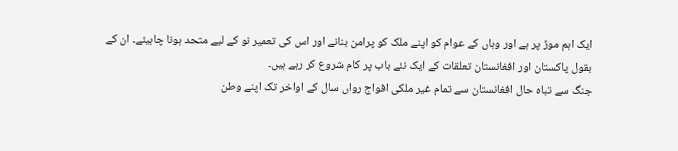ایک اہم موڑ پر ہے اور وہاں کے عوام کو اپنے ملک کو پرامن بنانے اور اس کی تعمیر نو کے لیے متحد ہونا چاہیئے۔ ان کے بقول پاکستان اور افغانستان تعلقات کے ایک نئے باب پر کام شروع کر رہے ہیں۔
جنگ سے تباہ حال افغانستان سے تمام غیر ملکی افواج رواں سال کے اواخر تک اپنے وطن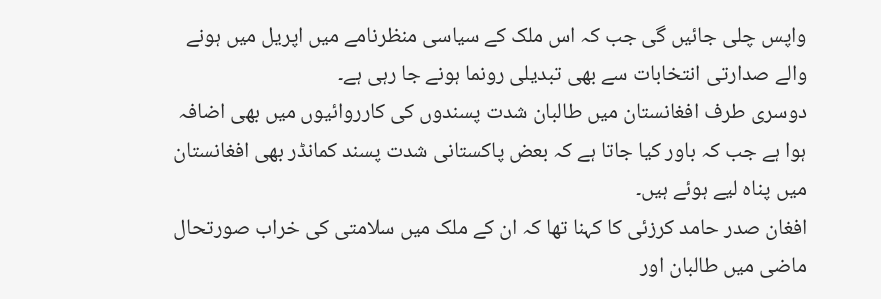واپس چلی جائیں گی جب کہ اس ملک کے سیاسی منظرنامے میں اپریل میں ہونے والے صدارتی انتخابات سے بھی تبدیلی رونما ہونے جا رہی ہے۔
دوسری طرف افغانستان میں طالبان شدت پسندوں کی کارروائیوں میں بھی اضافہ ہوا ہے جب کہ باور کیا جاتا ہے کہ بعض پاکستانی شدت پسند کمانڈر بھی افغانستان میں پناہ لیے ہوئے ہیں۔
افغان صدر حامد کرزئی کا کہنا تھا کہ ان کے ملک میں سلامتی کی خراب صورتحال ماضی میں طالبان اور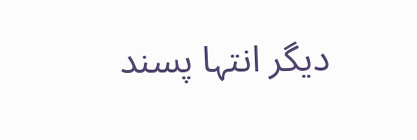دیگر انتہا پسند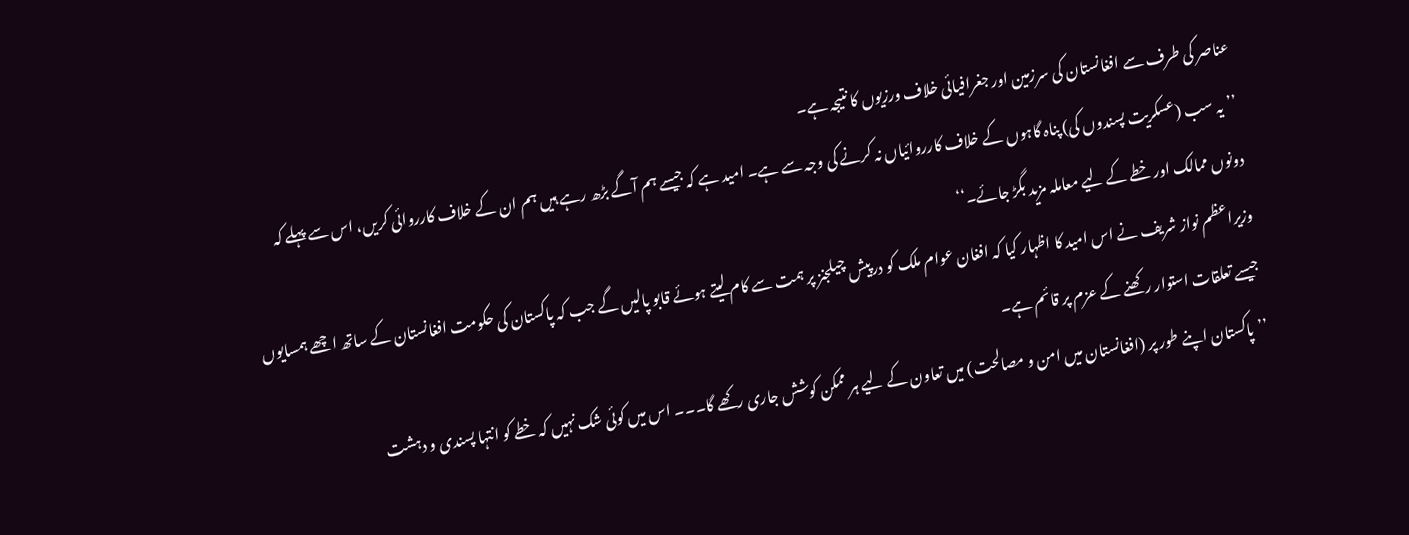عناصر کی طرف سے افغانستان کی سرزمین اور جغرافیائی خلاف ورزیوں کا نتیجہ ہے۔
’’ یہ سب (عسکریت پسندوں کی) پناہ گاہوں کے خلاف کارروائیاں نہ کرنے کی وجہ سے ہے۔ امید ہے کہ جیسے ہم آگے بڑھ رہے ہیں ہم ان کے خلاف کارروائی کریں، اس سے پہلے کہ دونوں ممالک اور خطے کے لیے معاملہ مزید بگڑ جائے۔‘‘
وزیراعظم نواز شریف نے اس امید کا اظہار کیا کہ افغان عوام ملک کو درپیش چیلجنز پر ہمت سے کام لیتے ہوئے قابو پالیں گے جب کہ پاکستان کی حکومت افغانستان کے ساتھ اچھے ہمسایوں جیسے تعلقات استوار رکھنے کے عزم پر قائم ہے۔
’’پاکستان اپنے طور پر (افغانستان میں امن و مصالحت) میں تعاون کے لیے ہر ممکن کوشش جاری رکھے گا۔۔۔ اس میں کوئی شک نہیں کہ خطے کو انتہا پسندی و دہشت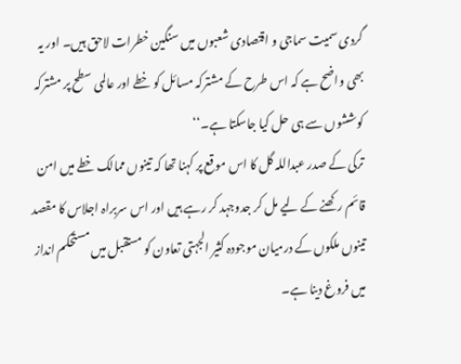گردی سمیت سماجی و اقتصادی شعبوں میں سنگین خطرات لاحق ہیں۔ اور یہ بھی واضح ہے کہ اس طرح کے مشترکہ مسائل کو خطے اور عالمی سطح پر مشترکہ کوششوں سے ہی حل کیا جاسکتا ہے۔‘‘
ترکی کے صدر عبداللہ گل کا اس موقع پر کہنا تھا کہ تینوں ممالک خطے میں امن قائم رکھنے کے لیے مل کر جدوجہد کر رہے ہیں اور اس سربراہ اجلاس کا مقصد تینوں ملکوں کے درمیان موجودہ کثیر الجہتی تعاون کو مستقبل میں مستحکم انداز میں فروغ دینا ہے۔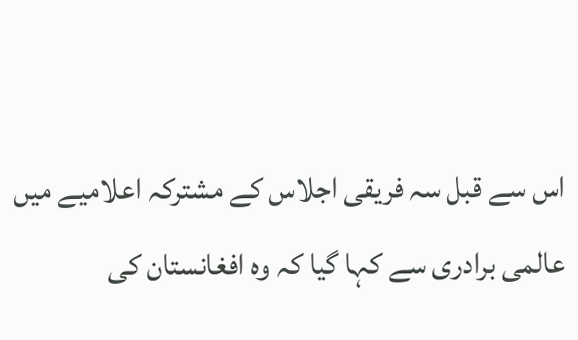اس سے قبل سہ فریقی اجلاس کے مشترکہ اعلامیے میں عالمی برادری سے کہا گیا کہ وہ افغانستان کی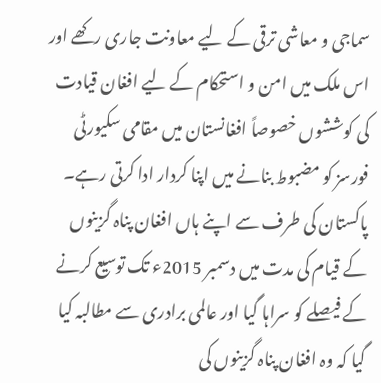سماجی و معاشی ترقی کے لیے معاونت جاری رکھے اور اس ملک میں امن و استحکام کے لیے افغان قیادت کی کوششوں خصوصاً افغانستان میں مقامی سکیورٹی فورسز کو مضبوط بنانے میں اپنا کردار ادا کرتی رہے۔
پاکستان کی طرف سے اپنے ہاں افغان پناہ گزینوں کے قیام کی مدت میں دسمبر 2015ء تک توسیع کرنے کے فیصلے کو سراہا گیا اور عالمی برادری سے مطالبہ کیا گیا کہ وہ افغان پناہ گزینوں کی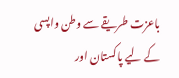باعزت طریقے سے وطن واپسی کے لیے پاکستان اور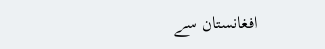افغانستان سے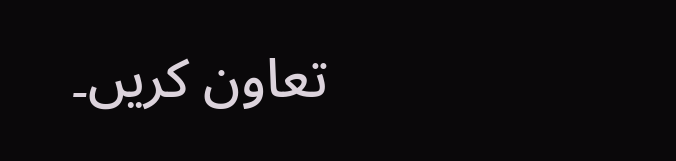تعاون کریں۔